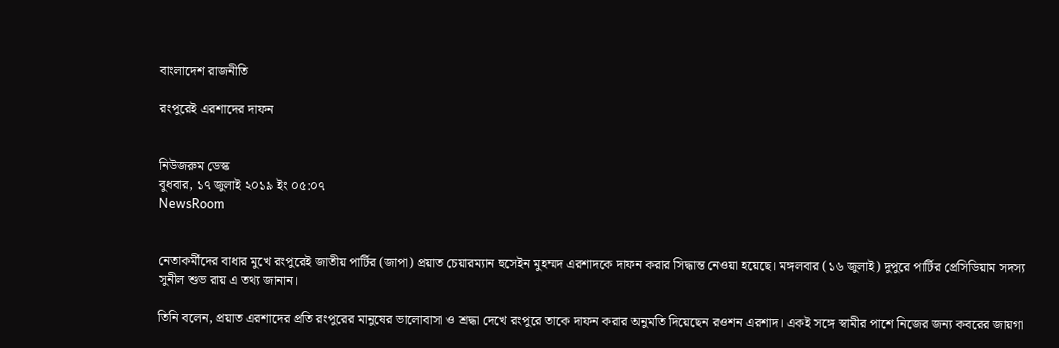বাংলাদেশ রাজনীতি

রংপুরেই এরশাদের দাফন


নিউজরুম ডেস্ক
বুধবার, ১৭ জুলাই ২০১৯ ইং ০৫:০৭
NewsRoom


নেতাকর্মীদের বাধার মুখে রংপুরেই জাতীয় পার্টির (জাপা) প্রয়াত চেয়ারম্যান হুসেইন মুহম্মদ এরশাদকে দাফন করার সিদ্ধান্ত নেওয়া হয়েছে। মঙ্গলবার (১৬ জুলাই) দুপুরে পার্টির প্রেসিডিয়াম সদস্য সুনীল শুভ রায় এ তথ্য জানান।

তিনি বলেন, প্রয়াত এরশাদের প্রতি রংপুরের মানুষের ভালোবাসা ও শ্রদ্ধা দেখে রংপুরে তাকে দাফন করার অনুমতি দিয়েছেন রওশন এরশাদ। একই সঙ্গে স্বামীর পাশে নিজের জন্য কবরের জায়গা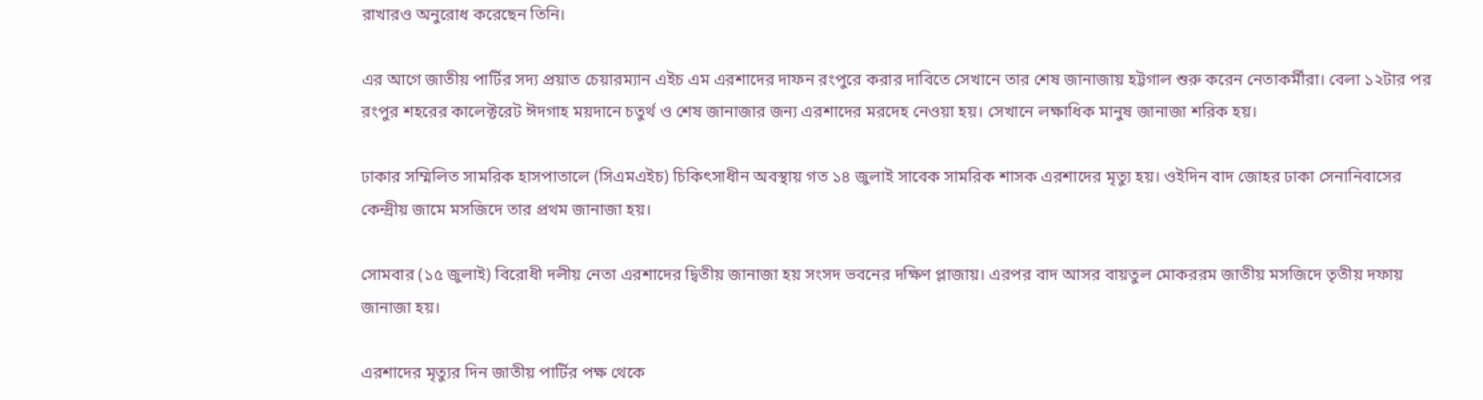রাখারও অনুরোধ করেছেন তিনি।

এর আগে জাতীয় পার্টির সদ্য প্রয়াত চেয়ারম্যান এইচ এম এরশাদের দাফন রংপুরে করার দাবিতে সেখানে তার শেষ জানাজায় হট্টগাল শুরু করেন নেতাকর্মীরা। বেলা ১২টার পর রংপুর শহরের কালেক্টরেট ঈদগাহ ময়দানে চতুর্থ ও শেষ জানাজার জন্য এরশাদের মরদেহ নেওয়া হয়। সেখানে লক্ষাধিক মানুষ জানাজা শরিক হয়।

ঢাকার সম্মিলিত সামরিক হাসপাতালে (সিএমএইচ) চিকিৎসাধীন অবস্থায় গত ১৪ জুলাই সাবেক সামরিক শাসক এরশাদের মৃত্যু হয়। ওইদিন বাদ জোহর ঢাকা সেনানিবাসের কেন্দ্রীয় জামে মসজিদে তার প্রথম জানাজা হয়।

সোমবার (১৫ জুলাই) বিরোধী দলীয় নেতা এরশাদের দ্বিতীয় জানাজা হয় সংসদ ভবনের দক্ষিণ প্লাজায়। এরপর বাদ আসর বায়তুল মোকররম জাতীয় মসজিদে তৃতীয় দফায় জানাজা হয়।

এরশাদের মৃত্যুর দিন জাতীয় পার্টির পক্ষ থেকে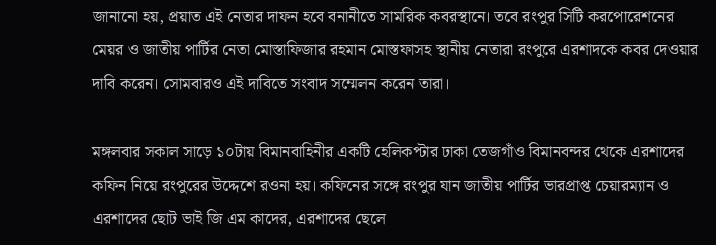জানানো হয়, প্রয়াত এই নেতার দাফন হবে বনানীতে সামরিক কবরস্থানে। তবে রংপুর সিটি করপোরেশনের মেয়র ও জাতীয় পার্টির নেতা মোস্তাফিজার রহমান মোস্তফাসহ স্থানীয় নেতারা রংপুরে এরশাদকে কবর দেওয়ার দাবি করেন। সোমবারও এই দাবিতে সংবাদ সম্মেলন করেন তারা।

মঙ্গলবার সকাল সাড়ে ১০টায় বিমানবাহিনীর একটি হেলিকপ্টার ঢাকা তেজগাঁও বিমানবন্দর থেকে এরশাদের কফিন নিয়ে রংপুরের উদ্দেশে রওনা হয়। কফিনের সঙ্গে রংপুর যান জাতীয় পার্টির ভারপ্রাপ্ত চেয়ারম্যান ও এরশাদের ছোট ভাই জি এম কাদের, এরশাদের ছেলে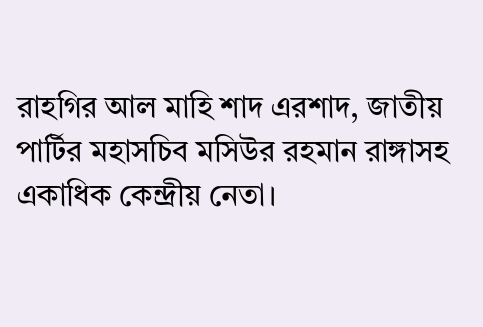রাহগির আল মাহি শাদ এরশাদ, জাতীয় পার্টির মহাসচিব মসিউর রহমান রাঙ্গাসহ একাধিক কেন্দ্রীয় নেতা।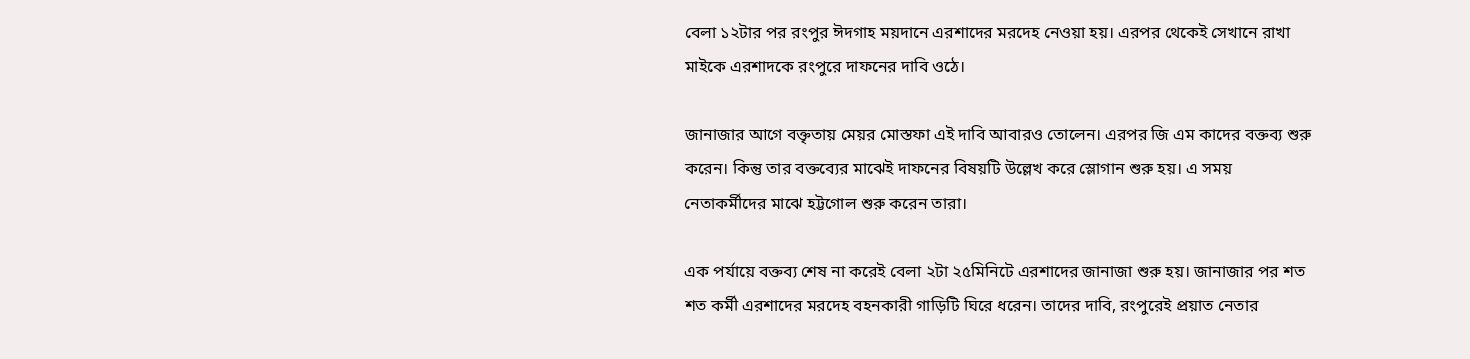বেলা ১২টার পর রংপুর ঈদগাহ ময়দানে এরশাদের মরদেহ নেওয়া হয়। এরপর থেকেই সেখানে রাখা মাইকে এরশাদকে রংপুরে দাফনের দাবি ওঠে।

জানাজার আগে বক্তৃতায় মেয়র মোস্তফা এই দাবি আবারও তোলেন। এরপর জি এম কাদের বক্তব্য শুরু করেন। কিন্তু তার বক্তব্যের মাঝেই দাফনের বিষয়টি উল্লেখ করে স্লোগান শুরু হয়। এ সময় নেতাকর্মীদের মাঝে হট্টগোল শুরু করেন তারা।

এক পর্যায়ে বক্তব্য শেষ না করেই বেলা ২টা ২৫মিনিটে এরশাদের জানাজা শুরু হয়। জানাজার পর শত শত কর্মী এরশাদের মরদেহ বহনকারী গাড়িটি ঘিরে ধরেন। তাদের দাবি, রংপুরেই প্রয়াত নেতার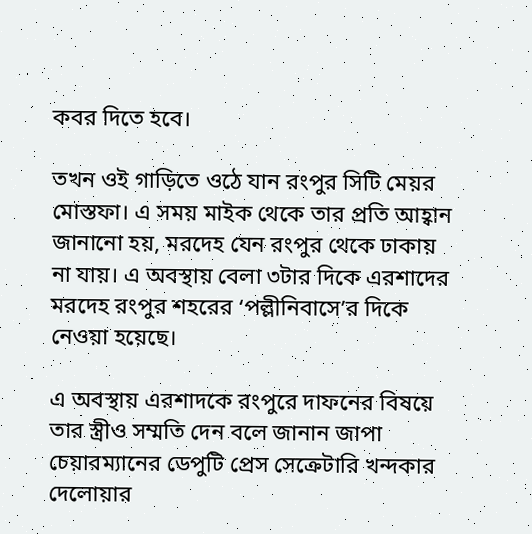কবর দিতে হবে।

তখন ওই গাড়িতে ওঠে যান রংপুর সিটি মেয়র মোস্তফা। এ সময় মাইক থেকে তার প্রতি আহ্বান জানানো হয়, মরদেহ যেন রংপুর থেকে ঢাকায় না যায়। এ অবস্থায় বেলা ৩টার দিকে এরশাদের মরদেহ রংপুর শহরের ‘পল্লীনিবাসে’র দিকে নেওয়া হয়েছে।

এ অবস্থায় এরশাদকে রংপুরে দাফনের বিষয়ে তার স্ত্রীও সম্মতি দেন বলে জানান জাপা চেয়ারম্যানের ডেপুটি প্রেস সেক্রেটারি খন্দকার দেলোয়ার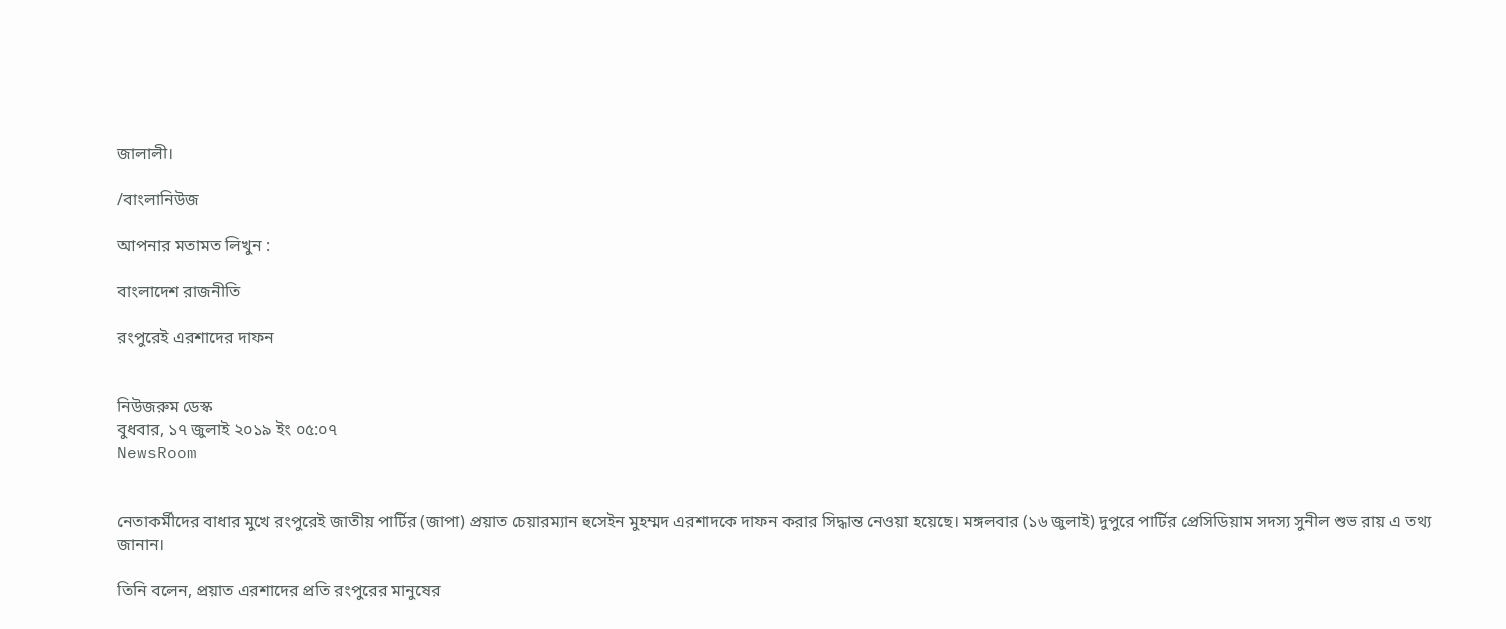জালালী।

/বাংলানিউজ

আপনার মতামত লিখুন :

বাংলাদেশ রাজনীতি

রংপুরেই এরশাদের দাফন


নিউজরুম ডেস্ক
বুধবার, ১৭ জুলাই ২০১৯ ইং ০৫:০৭
NewsRoom


নেতাকর্মীদের বাধার মুখে রংপুরেই জাতীয় পার্টির (জাপা) প্রয়াত চেয়ারম্যান হুসেইন মুহম্মদ এরশাদকে দাফন করার সিদ্ধান্ত নেওয়া হয়েছে। মঙ্গলবার (১৬ জুলাই) দুপুরে পার্টির প্রেসিডিয়াম সদস্য সুনীল শুভ রায় এ তথ্য জানান।

তিনি বলেন, প্রয়াত এরশাদের প্রতি রংপুরের মানুষের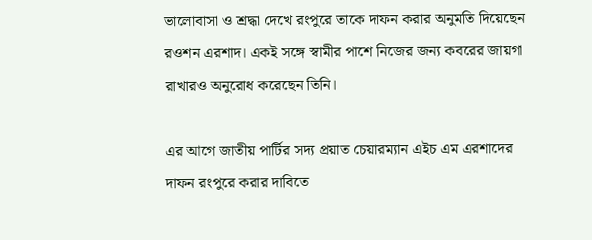ভালোবাসা ও শ্রদ্ধা দেখে রংপুরে তাকে দাফন করার অনুমতি দিয়েছেন রওশন এরশাদ। একই সঙ্গে স্বামীর পাশে নিজের জন্য কবরের জায়গা রাখারও অনুরোধ করেছেন তিনি।

এর আগে জাতীয় পার্টির সদ্য প্রয়াত চেয়ারম্যান এইচ এম এরশাদের দাফন রংপুরে করার দাবিতে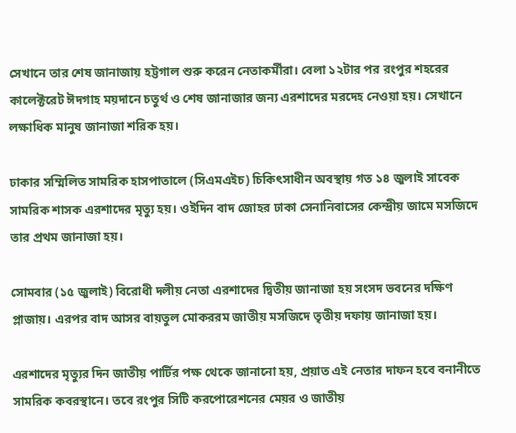সেখানে তার শেষ জানাজায় হট্টগাল শুরু করেন নেতাকর্মীরা। বেলা ১২টার পর রংপুর শহরের কালেক্টরেট ঈদগাহ ময়দানে চতুর্থ ও শেষ জানাজার জন্য এরশাদের মরদেহ নেওয়া হয়। সেখানে লক্ষাধিক মানুষ জানাজা শরিক হয়।

ঢাকার সম্মিলিত সামরিক হাসপাতালে (সিএমএইচ) চিকিৎসাধীন অবস্থায় গত ১৪ জুলাই সাবেক সামরিক শাসক এরশাদের মৃত্যু হয়। ওইদিন বাদ জোহর ঢাকা সেনানিবাসের কেন্দ্রীয় জামে মসজিদে তার প্রথম জানাজা হয়।

সোমবার (১৫ জুলাই) বিরোধী দলীয় নেতা এরশাদের দ্বিতীয় জানাজা হয় সংসদ ভবনের দক্ষিণ প্লাজায়। এরপর বাদ আসর বায়তুল মোকররম জাতীয় মসজিদে তৃতীয় দফায় জানাজা হয়।

এরশাদের মৃত্যুর দিন জাতীয় পার্টির পক্ষ থেকে জানানো হয়, প্রয়াত এই নেতার দাফন হবে বনানীতে সামরিক কবরস্থানে। তবে রংপুর সিটি করপোরেশনের মেয়র ও জাতীয়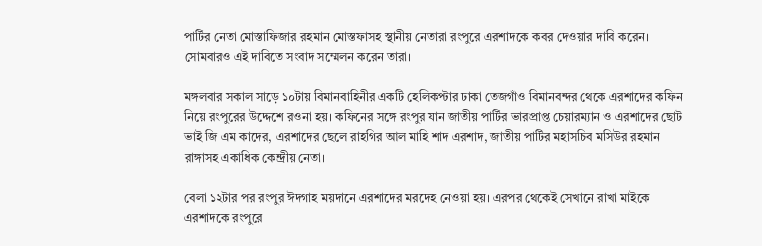পার্টির নেতা মোস্তাফিজার রহমান মোস্তফাসহ স্থানীয় নেতারা রংপুরে এরশাদকে কবর দেওয়ার দাবি করেন। সোমবারও এই দাবিতে সংবাদ সম্মেলন করেন তারা।

মঙ্গলবার সকাল সাড়ে ১০টায় বিমানবাহিনীর একটি হেলিকপ্টার ঢাকা তেজগাঁও বিমানবন্দর থেকে এরশাদের কফিন নিয়ে রংপুরের উদ্দেশে রওনা হয়। কফিনের সঙ্গে রংপুর যান জাতীয় পার্টির ভারপ্রাপ্ত চেয়ারম্যান ও এরশাদের ছোট ভাই জি এম কাদের, এরশাদের ছেলে রাহগির আল মাহি শাদ এরশাদ, জাতীয় পার্টির মহাসচিব মসিউর রহমান রাঙ্গাসহ একাধিক কেন্দ্রীয় নেতা।

বেলা ১২টার পর রংপুর ঈদগাহ ময়দানে এরশাদের মরদেহ নেওয়া হয়। এরপর থেকেই সেখানে রাখা মাইকে এরশাদকে রংপুরে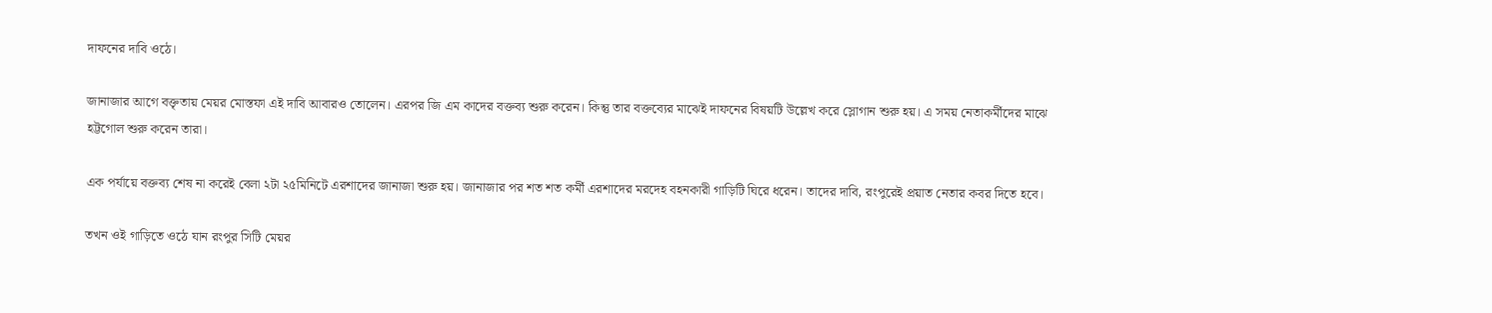দাফনের দাবি ওঠে।

জানাজার আগে বক্তৃতায় মেয়র মোস্তফা এই দাবি আবারও তোলেন। এরপর জি এম কাদের বক্তব্য শুরু করেন। কিন্তু তার বক্তব্যের মাঝেই দাফনের বিষয়টি উল্লেখ করে স্লোগান শুরু হয়। এ সময় নেতাকর্মীদের মাঝে হট্টগোল শুরু করেন তারা।

এক পর্যায়ে বক্তব্য শেষ না করেই বেলা ২টা ২৫মিনিটে এরশাদের জানাজা শুরু হয়। জানাজার পর শত শত কর্মী এরশাদের মরদেহ বহনকারী গাড়িটি ঘিরে ধরেন। তাদের দাবি, রংপুরেই প্রয়াত নেতার কবর দিতে হবে।

তখন ওই গাড়িতে ওঠে যান রংপুর সিটি মেয়র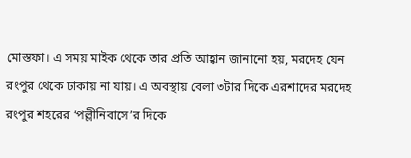মোস্তফা। এ সময় মাইক থেকে তার প্রতি আহ্বান জানানো হয়, মরদেহ যেন রংপুর থেকে ঢাকায় না যায়। এ অবস্থায় বেলা ৩টার দিকে এরশাদের মরদেহ রংপুর শহরের ‘পল্লীনিবাসে’র দিকে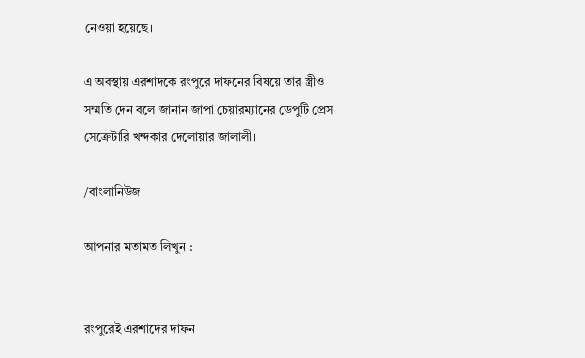নেওয়া হয়েছে।

এ অবস্থায় এরশাদকে রংপুরে দাফনের বিষয়ে তার স্ত্রীও সম্মতি দেন বলে জানান জাপা চেয়ারম্যানের ডেপুটি প্রেস সেক্রেটারি খন্দকার দেলোয়ার জালালী।

/বাংলানিউজ

আপনার মতামত লিখুন :


রংপুরেই এরশাদের দাফন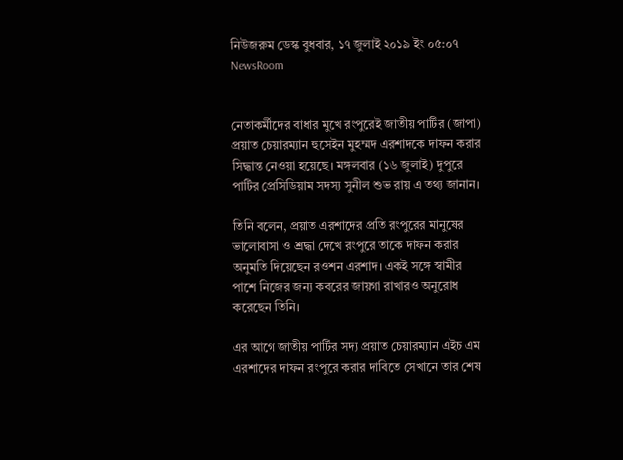নিউজরুম ডেস্ক বুধবার, ১৭ জুলাই ২০১৯ ইং ০৫:০৭ NewsRoom


নেতাকর্মীদের বাধার মুখে রংপুরেই জাতীয় পার্টির (জাপা) প্রয়াত চেয়ারম্যান হুসেইন মুহম্মদ এরশাদকে দাফন করার সিদ্ধান্ত নেওয়া হয়েছে। মঙ্গলবার (১৬ জুলাই) দুপুরে পার্টির প্রেসিডিয়াম সদস্য সুনীল শুভ রায় এ তথ্য জানান।

তিনি বলেন, প্রয়াত এরশাদের প্রতি রংপুরের মানুষের ভালোবাসা ও শ্রদ্ধা দেখে রংপুরে তাকে দাফন করার অনুমতি দিয়েছেন রওশন এরশাদ। একই সঙ্গে স্বামীর পাশে নিজের জন্য কবরের জায়গা রাখারও অনুরোধ করেছেন তিনি।

এর আগে জাতীয় পার্টির সদ্য প্রয়াত চেয়ারম্যান এইচ এম এরশাদের দাফন রংপুরে করার দাবিতে সেখানে তার শেষ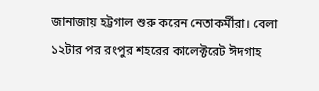জানাজায় হট্টগাল শুরু করেন নেতাকর্মীরা। বেলা ১২টার পর রংপুর শহরের কালেক্টরেট ঈদগাহ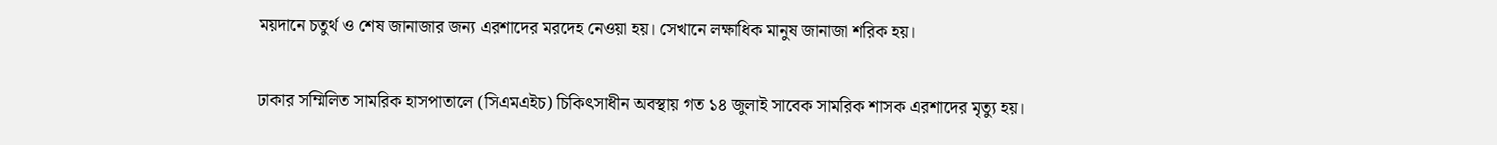ময়দানে চতুর্থ ও শেষ জানাজার জন্য এরশাদের মরদেহ নেওয়া হয়। সেখানে লক্ষাধিক মানুষ জানাজা শরিক হয়।

ঢাকার সম্মিলিত সামরিক হাসপাতালে (সিএমএইচ) চিকিৎসাধীন অবস্থায় গত ১৪ জুলাই সাবেক সামরিক শাসক এরশাদের মৃত্যু হয়।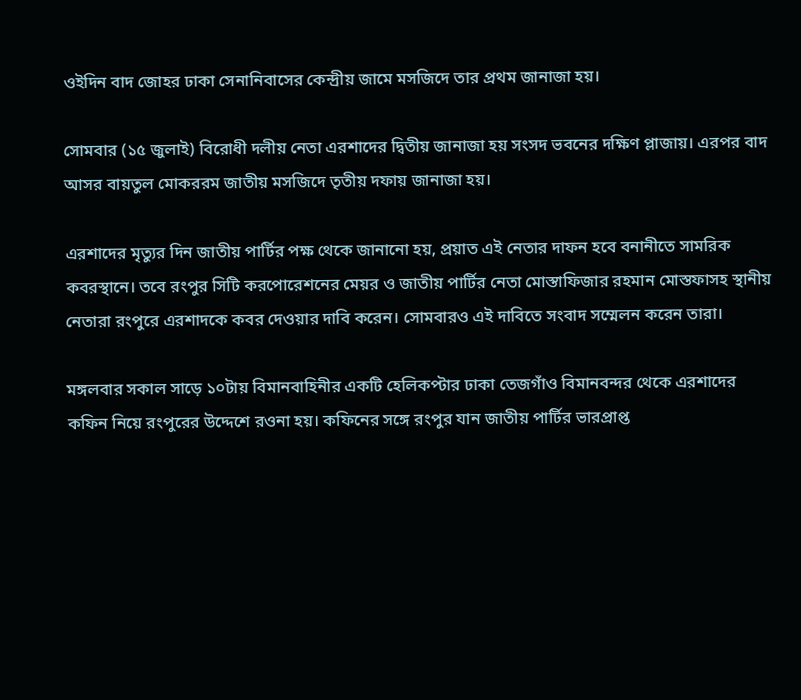ওইদিন বাদ জোহর ঢাকা সেনানিবাসের কেন্দ্রীয় জামে মসজিদে তার প্রথম জানাজা হয়।

সোমবার (১৫ জুলাই) বিরোধী দলীয় নেতা এরশাদের দ্বিতীয় জানাজা হয় সংসদ ভবনের দক্ষিণ প্লাজায়। এরপর বাদ আসর বায়তুল মোকররম জাতীয় মসজিদে তৃতীয় দফায় জানাজা হয়।

এরশাদের মৃত্যুর দিন জাতীয় পার্টির পক্ষ থেকে জানানো হয়, প্রয়াত এই নেতার দাফন হবে বনানীতে সামরিক কবরস্থানে। তবে রংপুর সিটি করপোরেশনের মেয়র ও জাতীয় পার্টির নেতা মোস্তাফিজার রহমান মোস্তফাসহ স্থানীয় নেতারা রংপুরে এরশাদকে কবর দেওয়ার দাবি করেন। সোমবারও এই দাবিতে সংবাদ সম্মেলন করেন তারা।

মঙ্গলবার সকাল সাড়ে ১০টায় বিমানবাহিনীর একটি হেলিকপ্টার ঢাকা তেজগাঁও বিমানবন্দর থেকে এরশাদের কফিন নিয়ে রংপুরের উদ্দেশে রওনা হয়। কফিনের সঙ্গে রংপুর যান জাতীয় পার্টির ভারপ্রাপ্ত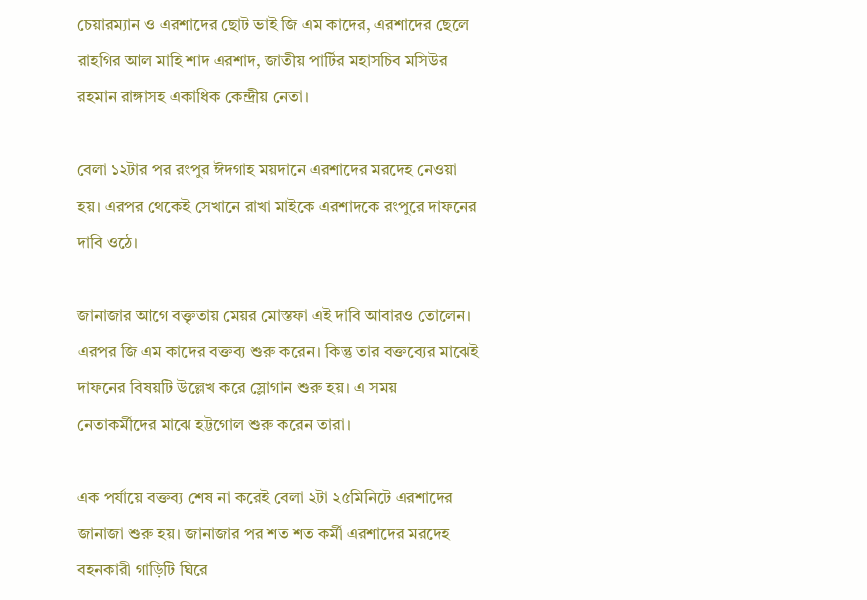চেয়ারম্যান ও এরশাদের ছোট ভাই জি এম কাদের, এরশাদের ছেলে রাহগির আল মাহি শাদ এরশাদ, জাতীয় পার্টির মহাসচিব মসিউর রহমান রাঙ্গাসহ একাধিক কেন্দ্রীয় নেতা।

বেলা ১২টার পর রংপুর ঈদগাহ ময়দানে এরশাদের মরদেহ নেওয়া হয়। এরপর থেকেই সেখানে রাখা মাইকে এরশাদকে রংপুরে দাফনের দাবি ওঠে।

জানাজার আগে বক্তৃতায় মেয়র মোস্তফা এই দাবি আবারও তোলেন। এরপর জি এম কাদের বক্তব্য শুরু করেন। কিন্তু তার বক্তব্যের মাঝেই দাফনের বিষয়টি উল্লেখ করে স্লোগান শুরু হয়। এ সময় নেতাকর্মীদের মাঝে হট্টগোল শুরু করেন তারা।

এক পর্যায়ে বক্তব্য শেষ না করেই বেলা ২টা ২৫মিনিটে এরশাদের জানাজা শুরু হয়। জানাজার পর শত শত কর্মী এরশাদের মরদেহ বহনকারী গাড়িটি ঘিরে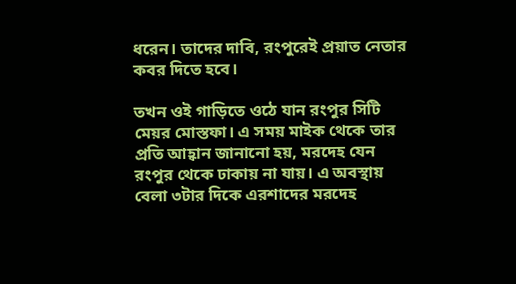ধরেন। তাদের দাবি, রংপুরেই প্রয়াত নেতার কবর দিতে হবে।

তখন ওই গাড়িতে ওঠে যান রংপুর সিটি মেয়র মোস্তফা। এ সময় মাইক থেকে তার প্রতি আহ্বান জানানো হয়, মরদেহ যেন রংপুর থেকে ঢাকায় না যায়। এ অবস্থায় বেলা ৩টার দিকে এরশাদের মরদেহ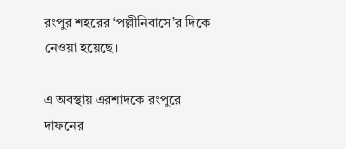রংপুর শহরের ‘পল্লীনিবাসে’র দিকে নেওয়া হয়েছে।

এ অবস্থায় এরশাদকে রংপুরে দাফনের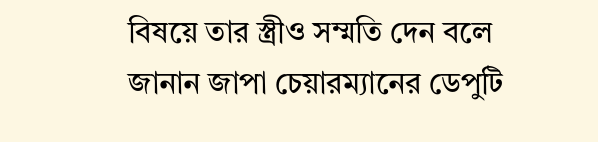বিষয়ে তার স্ত্রীও সম্মতি দেন বলে জানান জাপা চেয়ারম্যানের ডেপুটি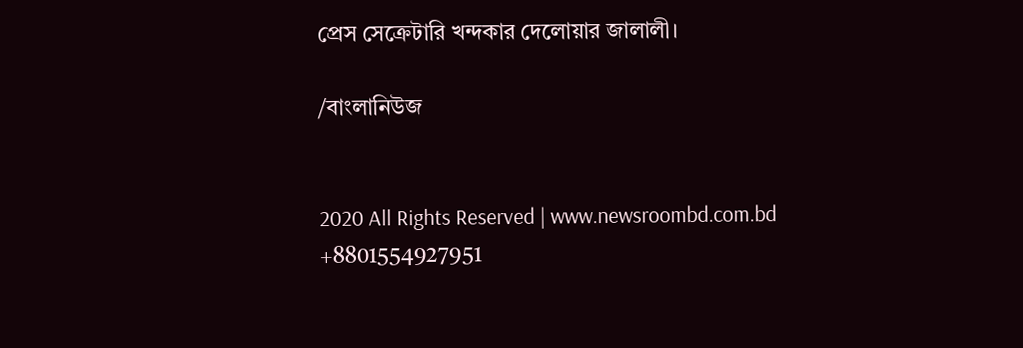প্রেস সেক্রেটারি খন্দকার দেলোয়ার জালালী।

/বাংলানিউজ


2020 All Rights Reserved | www.newsroombd.com.bd
+8801554927951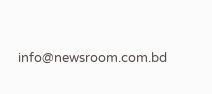info@newsroom.com.bd